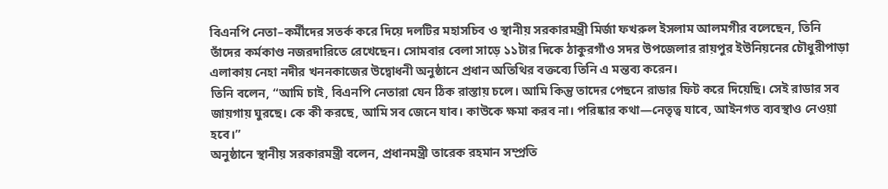বিএনপি নেতা–কর্মীদের সতর্ক করে দিয়ে দলটির মহাসচিব ও স্থানীয় সরকারমন্ত্রী মির্জা ফখরুল ইসলাম আলমগীর বলেছেন, তিনি তাঁদের কর্মকাণ্ড নজরদারিতে রেখেছেন। সোমবার বেলা সাড়ে ১১টার দিকে ঠাকুরগাঁও সদর উপজেলার রায়পুর ইউনিয়নের চৌধুরীপাড়া এলাকায় নেহা নদীর খননকাজের উদ্বোধনী অনুষ্ঠানে প্রধান অতিথির বক্তব্যে তিনি এ মন্তব্য করেন।
তিনি বলেন, “আমি চাই, বিএনপি নেতারা যেন ঠিক রাস্তায় চলে। আমি কিন্তু তাদের পেছনে রাডার ফিট করে দিয়েছি। সেই রাডার সব জায়গায় ঘুরছে। কে কী করছে, আমি সব জেনে যাব। কাউকে ক্ষমা করব না। পরিষ্কার কথা—নেতৃত্ব যাবে, আইনগত ব্যবস্থাও নেওয়া হবে।”
অনুষ্ঠানে স্থানীয় সরকারমন্ত্রী বলেন, প্রধানমন্ত্রী তারেক রহমান সম্প্রতি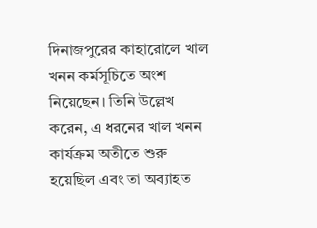দিনাজপুরের কাহারোলে খাল খনন কর্মসূচিতে অংশ নিয়েছেন। তিনি উল্লেখ করেন, এ ধরনের খাল খনন কার্যক্রম অতীতে শুরু হয়েছিল এবং তা অব্যাহত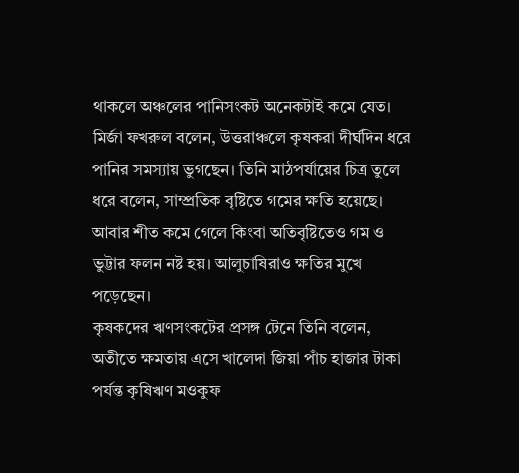থাকলে অঞ্চলের পানিসংকট অনেকটাই কমে যেত।
মির্জা ফখরুল বলেন, উত্তরাঞ্চলে কৃষকরা দীর্ঘদিন ধরে পানির সমস্যায় ভুগছেন। তিনি মাঠপর্যায়ের চিত্র তুলে ধরে বলেন, সাম্প্রতিক বৃষ্টিতে গমের ক্ষতি হয়েছে। আবার শীত কমে গেলে কিংবা অতিবৃষ্টিতেও গম ও ভুট্টার ফলন নষ্ট হয়। আলুচাষিরাও ক্ষতির মুখে পড়েছেন।
কৃষকদের ঋণসংকটের প্রসঙ্গ টেনে তিনি বলেন, অতীতে ক্ষমতায় এসে খালেদা জিয়া পাঁচ হাজার টাকা পর্যন্ত কৃষিঋণ মওকুফ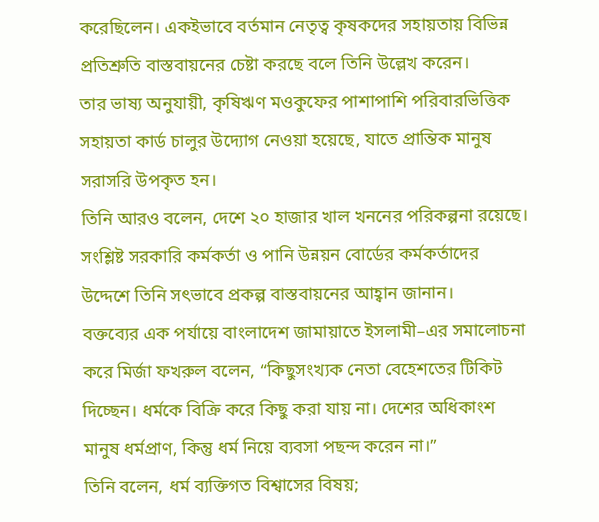করেছিলেন। একইভাবে বর্তমান নেতৃত্ব কৃষকদের সহায়তায় বিভিন্ন প্রতিশ্রুতি বাস্তবায়নের চেষ্টা করছে বলে তিনি উল্লেখ করেন।
তার ভাষ্য অনুযায়ী, কৃষিঋণ মওকুফের পাশাপাশি পরিবারভিত্তিক সহায়তা কার্ড চালুর উদ্যোগ নেওয়া হয়েছে, যাতে প্রান্তিক মানুষ সরাসরি উপকৃত হন।
তিনি আরও বলেন, দেশে ২০ হাজার খাল খননের পরিকল্পনা রয়েছে। সংশ্লিষ্ট সরকারি কর্মকর্তা ও পানি উন্নয়ন বোর্ডের কর্মকর্তাদের উদ্দেশে তিনি সৎভাবে প্রকল্প বাস্তবায়নের আহ্বান জানান।
বক্তব্যের এক পর্যায়ে বাংলাদেশ জামায়াতে ইসলামী–এর সমালোচনা করে মির্জা ফখরুল বলেন, “কিছুসংখ্যক নেতা বেহেশতের টিকিট দিচ্ছেন। ধর্মকে বিক্রি করে কিছু করা যায় না। দেশের অধিকাংশ মানুষ ধর্মপ্রাণ, কিন্তু ধর্ম নিয়ে ব্যবসা পছন্দ করেন না।”
তিনি বলেন, ধর্ম ব্যক্তিগত বিশ্বাসের বিষয়;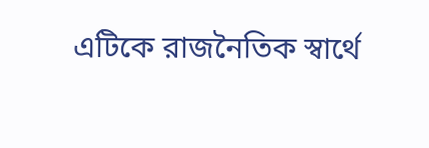এটিকে রাজনৈতিক স্বার্থে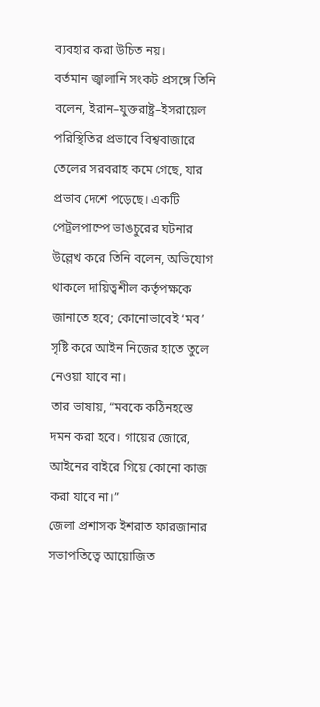ব্যবহার করা উচিত নয়।
বর্তমান জ্বালানি সংকট প্রসঙ্গে তিনি বলেন, ইরান–যুক্তরাষ্ট্র–ইসরায়েল পরিস্থিতির প্রভাবে বিশ্ববাজারে তেলের সরবরাহ কমে গেছে, যার প্রভাব দেশে পড়েছে। একটি পেট্রলপাম্পে ভাঙচুরের ঘটনার উল্লেখ করে তিনি বলেন, অভিযোগ থাকলে দায়িত্বশীল কর্তৃপক্ষকে জানাতে হবে; কোনোভাবেই ‘মব’ সৃষ্টি করে আইন নিজের হাতে তুলে নেওয়া যাবে না।
তার ভাষায়, “মবকে কঠিনহস্তে দমন করা হবে। গায়ের জোরে, আইনের বাইরে গিয়ে কোনো কাজ করা যাবে না।”
জেলা প্রশাসক ইশরাত ফারজানার সভাপতিত্বে আয়োজিত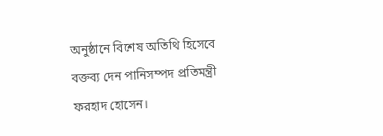অনুষ্ঠানে বিশেষ অতিথি হিসেবে বক্তব্য দেন পানিসম্পদ প্রতিমন্ত্রী ফরহাদ হোসেন।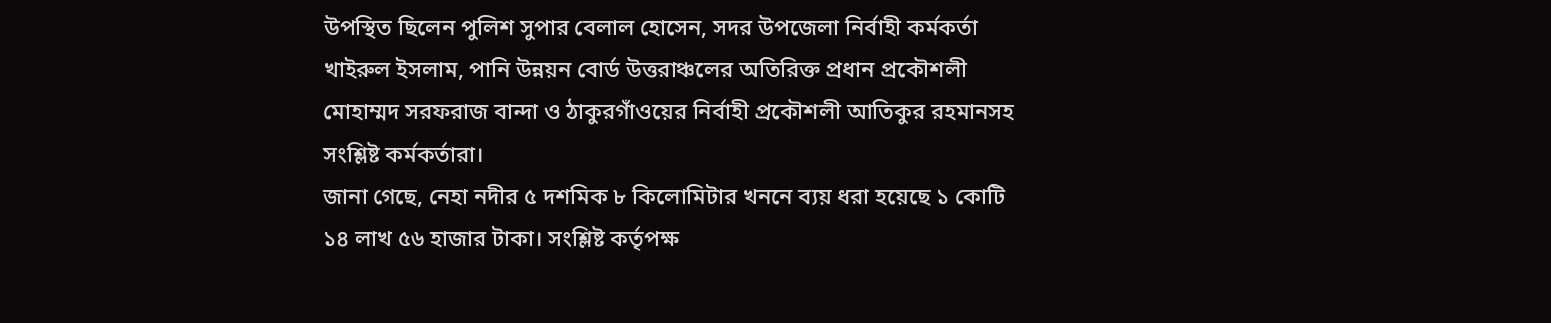উপস্থিত ছিলেন পুলিশ সুপার বেলাল হোসেন, সদর উপজেলা নির্বাহী কর্মকর্তা খাইরুল ইসলাম, পানি উন্নয়ন বোর্ড উত্তরাঞ্চলের অতিরিক্ত প্রধান প্রকৌশলী মোহাম্মদ সরফরাজ বান্দা ও ঠাকুরগাঁওয়ের নির্বাহী প্রকৌশলী আতিকুর রহমানসহ সংশ্লিষ্ট কর্মকর্তারা।
জানা গেছে, নেহা নদীর ৫ দশমিক ৮ কিলোমিটার খননে ব্যয় ধরা হয়েছে ১ কোটি ১৪ লাখ ৫৬ হাজার টাকা। সংশ্লিষ্ট কর্তৃপক্ষ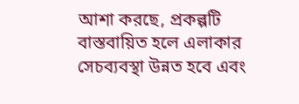আশা করছে, প্রকল্পটি বাস্তবায়িত হলে এলাকার সেচব্যবস্থা উন্নত হবে এবং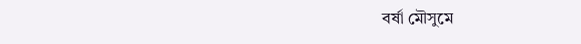বর্ষা মৌসুমে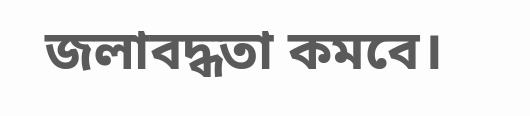জলাবদ্ধতা কমবে।